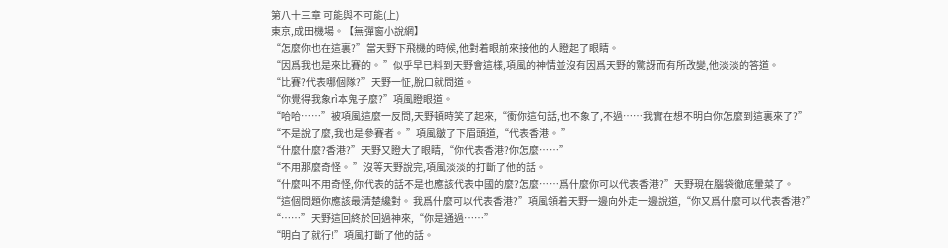第八十三章 可能與不可能(上)
東京,成田機場。【無彈窗小說網】
“怎麼你也在這裏?”當天野下飛機的時候,他對着眼前來接他的人瞪起了眼睛。
“因爲我也是來比賽的。 ”似乎早已料到天野會這樣,項風的神情並沒有因爲天野的驚訝而有所改變,他淡淡的答道。
“比賽?代表哪個隊?”天野一怔,脫口就問道。
“你覺得我象rì本鬼子麼?”項風瞪眼道。
“哈哈……”被項風這麼一反問,天野頓時笑了起來,“衝你這句話,也不象了,不過……我實在想不明白你怎麼到這裏來了?”
“不是說了麼,我也是參賽者。 ”項風皺了下眉頭道,“代表香港。 ”
“什麼什麼?香港?”天野又瞪大了眼睛,“你代表香港?你怎麼……”
“不用那麼奇怪。 ”沒等天野說完,項風淡淡的打斷了他的話。
“什麼叫不用奇怪,你代表的話不是也應該代表中國的麼?怎麼……爲什麼你可以代表香港?”天野現在腦袋徹底暈菜了。
“這個問題你應該最清楚纔對。 我爲什麼可以代表香港?”項風領着天野一邊向外走一邊說道,“你又爲什麼可以代表香港?”
“……”天野這回終於回過神來,“你是通過……”
“明白了就行!”項風打斷了他的話。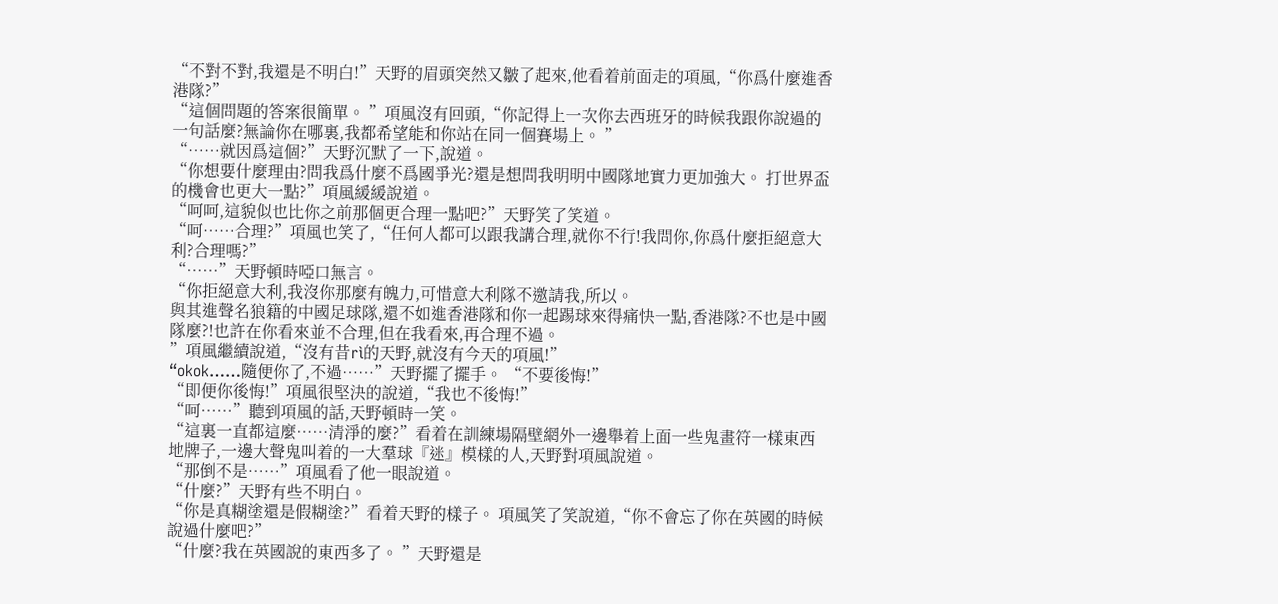“不對不對,我還是不明白!”天野的眉頭突然又皺了起來,他看着前面走的項風,“你爲什麼進香港隊?”
“這個問題的答案很簡單。 ”項風沒有回頭,“你記得上一次你去西班牙的時候我跟你說過的一句話麼?無論你在哪裏,我都希望能和你站在同一個賽場上。 ”
“……就因爲這個?”天野沉默了一下,說道。
“你想要什麼理由?問我爲什麼不爲國爭光?還是想問我明明中國隊地實力更加強大。 打世界盃的機會也更大一點?”項風緩緩說道。
“呵呵,這貌似也比你之前那個更合理一點吧?”天野笑了笑道。
“呵……合理?”項風也笑了,“任何人都可以跟我講合理,就你不行!我問你,你爲什麼拒絕意大利?合理嗎?”
“……”天野頓時啞口無言。
“你拒絕意大利,我沒你那麼有魄力,可惜意大利隊不邀請我,所以。
與其進聲名狼籍的中國足球隊,還不如進香港隊和你一起踢球來得痛快一點,香港隊?不也是中國隊麼?!也許在你看來並不合理,但在我看來,再合理不過。
”項風繼續說道,“沒有昔rì的天野,就沒有今天的項風!”
“okok……隨便你了,不過……”天野擺了擺手。 “不要後悔!”
“即便你後悔!”項風很堅決的說道,“我也不後悔!”
“呵……”聽到項風的話,天野頓時一笑。
“這裏一直都這麼……清淨的麼?”看着在訓練場隔壁網外一邊舉着上面一些鬼畫符一樣東西地牌子,一邊大聲鬼叫着的一大羣球『迷』模樣的人,天野對項風說道。
“那倒不是……”項風看了他一眼說道。
“什麼?”天野有些不明白。
“你是真糊塗還是假糊塗?”看着天野的樣子。 項風笑了笑說道,“你不會忘了你在英國的時候說過什麼吧?”
“什麼?我在英國說的東西多了。 ”天野還是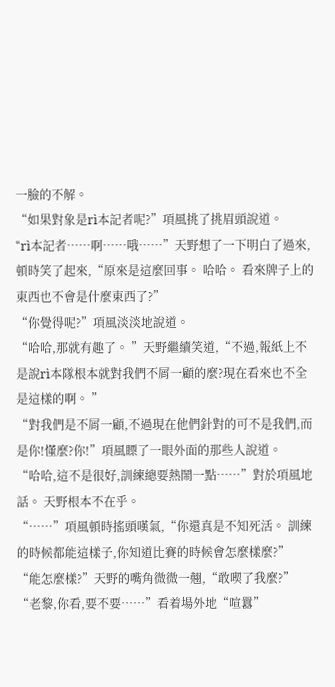一臉的不解。
“如果對象是rì本記者呢?”項風挑了挑眉頭說道。
“rì本記者……啊……哦……”天野想了一下明白了過來,頓時笑了起來,“原來是這麼回事。 哈哈。 看來牌子上的東西也不會是什麼東西了?”
“你覺得呢?”項風淡淡地說道。
“哈哈,那就有趣了。 ”天野繼續笑道,“不過,報紙上不是說rì本隊根本就對我們不屑一顧的麼?現在看來也不全是這樣的啊。 ”
“對我們是不屑一顧,不過現在他們針對的可不是我們,而是你!懂麼?你!”項風瞟了一眼外面的那些人說道。
“哈哈,這不是很好,訓練總要熱鬧一點……”對於項風地話。 天野根本不在乎。
“……”項風頓時搖頭嘆氣,“你還真是不知死活。 訓練的時候都能這樣子,你知道比賽的時候會怎麼樣麼?”
“能怎麼樣?”天野的嘴角微微一翹,“敢喫了我麼?”
“老黎,你看,要不要……”看着場外地“喧囂”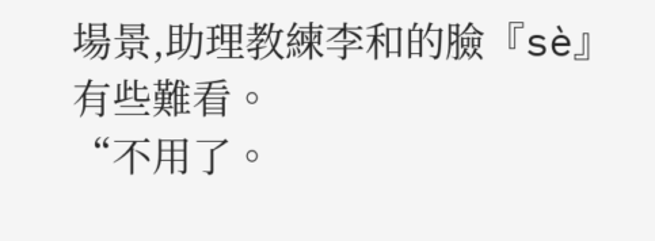場景,助理教練李和的臉『sè』有些難看。
“不用了。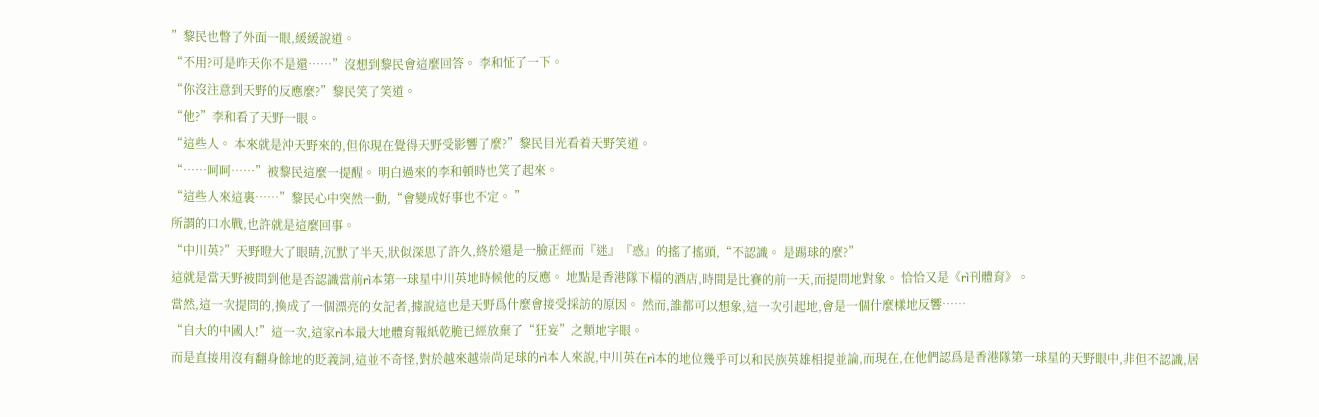”黎民也瞥了外面一眼,緩緩說道。
“不用?可是昨天你不是還……”沒想到黎民會這麼回答。 李和怔了一下。
“你沒注意到天野的反應麼?”黎民笑了笑道。
“他?”李和看了天野一眼。
“這些人。 本來就是沖天野來的,但你現在覺得天野受影響了麼?”黎民目光看着天野笑道。
“……呵呵……”被黎民這麼一提醒。 明白過來的李和頓時也笑了起來。
“這些人來這裏……”黎民心中突然一動,“會變成好事也不定。 ”
所謂的口水戰,也許就是這麼回事。
“中川英?”天野瞪大了眼睛,沉默了半天,狀似深思了許久,終於還是一臉正經而『迷』『惑』的搖了搖頭,“不認識。 是踢球的麼?”
這就是當天野被問到他是否認識當前rì本第一球星中川英地時候他的反應。 地點是香港隊下榻的酒店,時間是比賽的前一天,而提問地對象。 恰恰又是《rì刊體育》。
當然,這一次提問的,換成了一個漂亮的女記者,據說這也是天野爲什麼會接受採訪的原因。 然而,誰都可以想象,這一次引起地,會是一個什麼樣地反響……
“自大的中國人!”這一次,這家rì本最大地體育報紙乾脆已經放棄了“狂妄”之類地字眼。
而是直接用沒有翻身餘地的貶義詞,這並不奇怪,對於越來越崇尚足球的rì本人來說,中川英在rì本的地位幾乎可以和民族英雄相提並論,而現在,在他們認爲是香港隊第一球星的天野眼中,非但不認識,居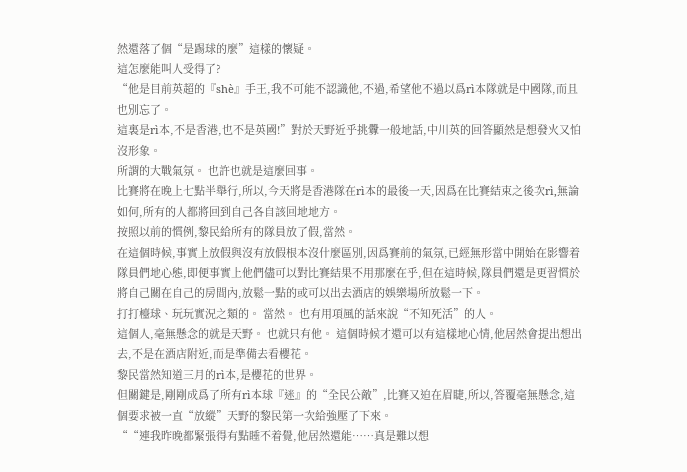然還落了個“是踢球的麼”這樣的懷疑。
這怎麼能叫人受得了?
“他是目前英超的『shè』手王,我不可能不認識他,不過,希望他不過以爲rì本隊就是中國隊,而且也別忘了。
這裏是rì本,不是香港,也不是英國!”對於天野近乎挑釁一般地話,中川英的回答顯然是想發火又怕沒形象。
所謂的大戰氣氛。 也許也就是這麼回事。
比賽將在晚上七點半舉行,所以,今天將是香港隊在rì本的最後一天,因爲在比賽結束之後次rì,無論如何,所有的人都將回到自己各自該回地地方。
按照以前的慣例,黎民給所有的隊員放了假,當然。
在這個時候,事實上放假與沒有放假根本沒什麼區別,因爲賽前的氣氛,已經無形當中開始在影響着隊員們地心態,即便事實上他們儘可以對比賽結果不用那麼在乎,但在這時候,隊員們還是更習慣於將自己關在自己的房間內,放鬆一點的或可以出去酒店的娛樂場所放鬆一下。
打打檯球、玩玩實況之類的。 當然。 也有用項風的話來說“不知死活”的人。
這個人,毫無懸念的就是天野。 也就只有他。 這個時候才還可以有這樣地心情,他居然會提出想出去,不是在酒店附近,而是準備去看櫻花。
黎民當然知道三月的rì本,是櫻花的世界。
但關鍵是,剛剛成爲了所有rì本球『迷』的“全民公敵”,比賽又迫在眉睫,所以,答覆毫無懸念,這個要求被一直“放縱”天野的黎民第一次給強壓了下來。
““連我昨晚都緊張得有點睡不着覺,他居然還能……真是難以想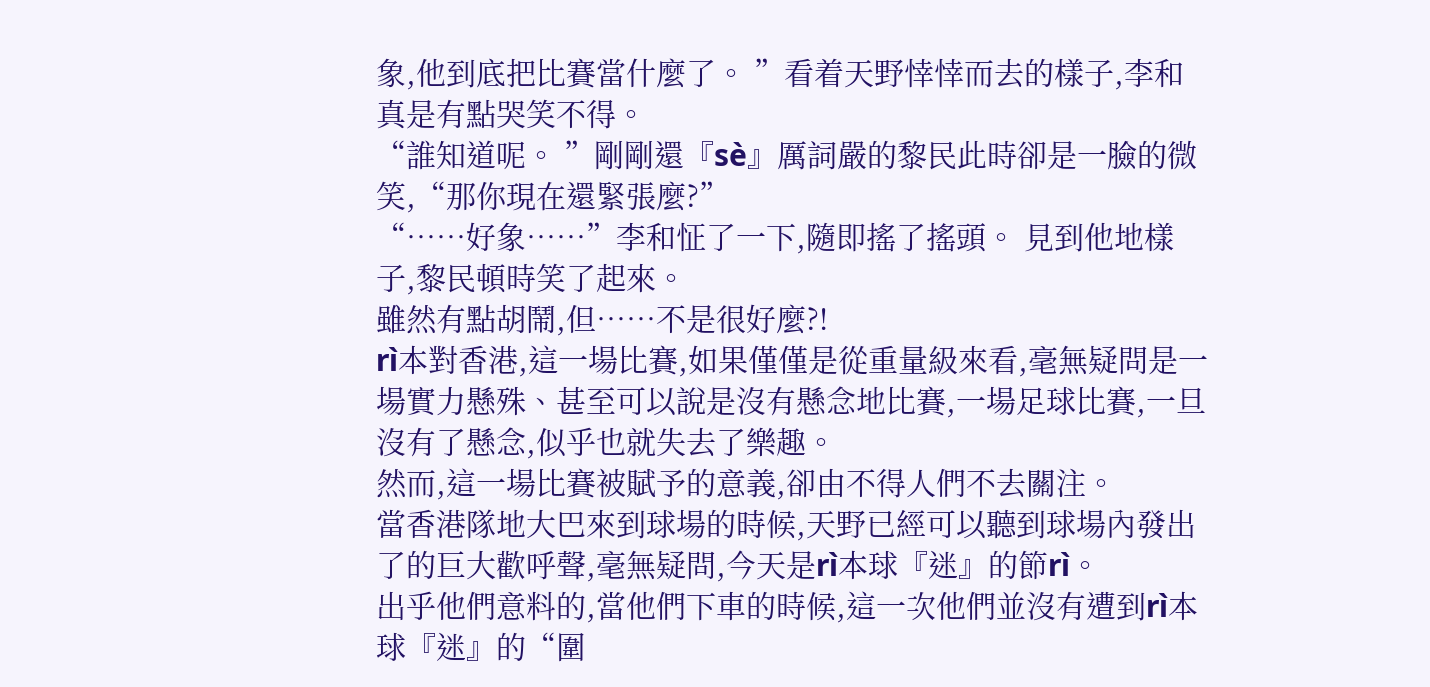象,他到底把比賽當什麼了。 ”看着天野悻悻而去的樣子,李和真是有點哭笑不得。
“誰知道呢。 ”剛剛還『sè』厲詞嚴的黎民此時卻是一臉的微笑,“那你現在還緊張麼?”
“……好象……”李和怔了一下,隨即搖了搖頭。 見到他地樣子,黎民頓時笑了起來。
雖然有點胡鬧,但……不是很好麼?!
rì本對香港,這一場比賽,如果僅僅是從重量級來看,毫無疑問是一場實力懸殊、甚至可以說是沒有懸念地比賽,一場足球比賽,一旦沒有了懸念,似乎也就失去了樂趣。
然而,這一場比賽被賦予的意義,卻由不得人們不去關注。
當香港隊地大巴來到球場的時候,天野已經可以聽到球場內發出了的巨大歡呼聲,毫無疑問,今天是rì本球『迷』的節rì。
出乎他們意料的,當他們下車的時候,這一次他們並沒有遭到rì本球『迷』的“圍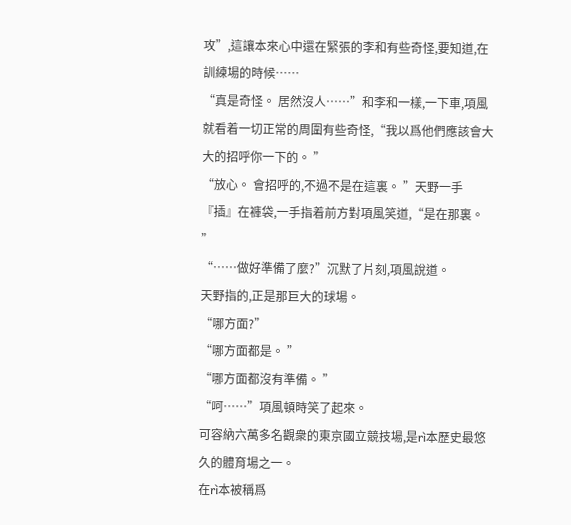攻”,這讓本來心中還在緊張的李和有些奇怪,要知道,在訓練場的時候……
“真是奇怪。 居然沒人……”和李和一樣,一下車,項風就看着一切正常的周圍有些奇怪,“我以爲他們應該會大大的招呼你一下的。 ”
“放心。 會招呼的,不過不是在這裏。 ”天野一手『插』在褲袋,一手指着前方對項風笑道,“是在那裏。 ”
“……做好準備了麼?”沉默了片刻,項風說道。
天野指的,正是那巨大的球場。
“哪方面?”
“哪方面都是。 ”
“哪方面都沒有準備。 ”
“呵……”項風頓時笑了起來。
可容納六萬多名觀衆的東京國立競技場,是rì本歷史最悠久的體育場之一。
在rì本被稱爲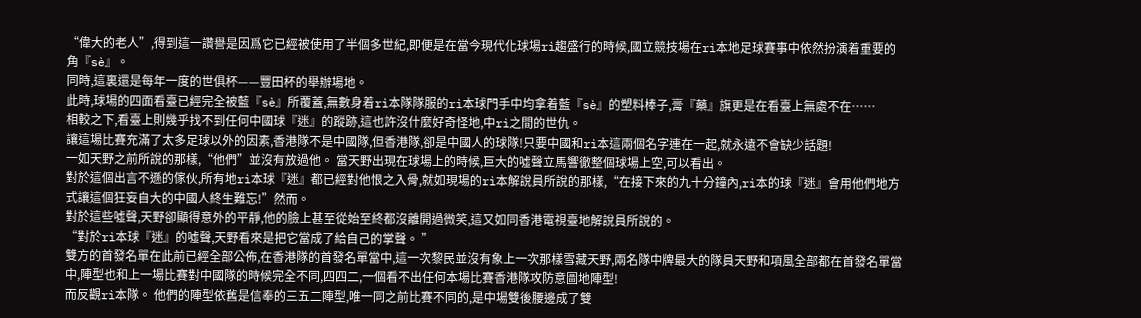“偉大的老人”,得到這一讚譽是因爲它已經被使用了半個多世紀,即便是在當今現代化球場rì趨盛行的時候,國立競技場在rì本地足球賽事中依然扮演着重要的角『sè』。
同時,這裏還是每年一度的世俱杯——豐田杯的舉辦場地。
此時,球場的四面看臺已經完全被藍『sè』所覆蓋,無數身着rì本隊隊服的rì本球門手中均拿着藍『sè』的塑料棒子,膏『藥』旗更是在看臺上無處不在……
相較之下,看臺上則幾乎找不到任何中國球『迷』的蹤跡,這也許沒什麼好奇怪地,中rì之間的世仇。
讓這場比賽充滿了太多足球以外的因素,香港隊不是中國隊,但香港隊,卻是中國人的球隊!只要中國和rì本這兩個名字連在一起,就永遠不會缺少話題!
一如天野之前所說的那樣,“他們”並沒有放過他。 當天野出現在球場上的時候,巨大的噓聲立馬響徹整個球場上空,可以看出。
對於這個出言不遜的傢伙,所有地rì本球『迷』都已經對他恨之入骨,就如現場的rì本解說員所說的那樣,“在接下來的九十分鐘內,rì本的球『迷』會用他們地方式讓這個狂妄自大的中國人終生難忘!”然而。
對於這些噓聲,天野卻顯得意外的平靜,他的臉上甚至從始至終都沒離開過微笑,這又如同香港電視臺地解說員所說的。
“對於rì本球『迷』的噓聲,天野看來是把它當成了給自己的掌聲。 ”
雙方的首發名單在此前已經全部公佈,在香港隊的首發名單當中,這一次黎民並沒有象上一次那樣雪藏天野,兩名隊中牌最大的隊員天野和項風全部都在首發名單當中,陣型也和上一場比賽對中國隊的時候完全不同,四四二,一個看不出任何本場比賽香港隊攻防意圖地陣型!
而反觀rì本隊。 他們的陣型依舊是信奉的三五二陣型,唯一同之前比賽不同的,是中場雙後腰邊成了雙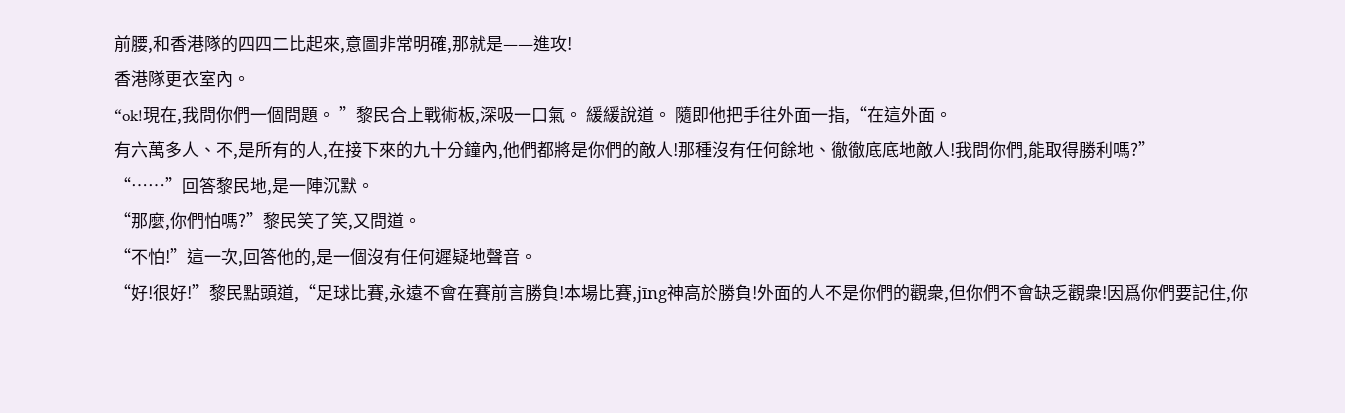前腰,和香港隊的四四二比起來,意圖非常明確,那就是——進攻!
香港隊更衣室內。
“ok!現在,我問你們一個問題。 ”黎民合上戰術板,深吸一口氣。 緩緩說道。 隨即他把手往外面一指,“在這外面。
有六萬多人、不,是所有的人,在接下來的九十分鐘內,他們都將是你們的敵人!那種沒有任何餘地、徹徹底底地敵人!我問你們,能取得勝利嗎?”
“……”回答黎民地,是一陣沉默。
“那麼,你們怕嗎?”黎民笑了笑,又問道。
“不怕!”這一次,回答他的,是一個沒有任何遲疑地聲音。
“好!很好!”黎民點頭道,“足球比賽,永遠不會在賽前言勝負!本場比賽,jīng神高於勝負!外面的人不是你們的觀衆,但你們不會缺乏觀衆!因爲你們要記住,你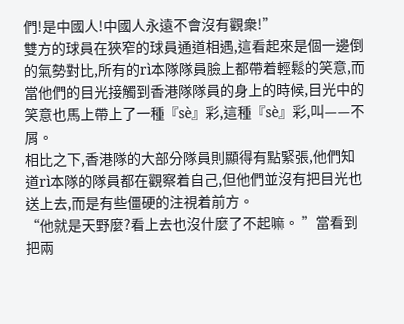們!是中國人!中國人永遠不會沒有觀衆!”
雙方的球員在狹窄的球員通道相遇,這看起來是個一邊倒的氣勢對比,所有的rì本隊隊員臉上都帶着輕鬆的笑意,而當他們的目光接觸到香港隊隊員的身上的時候,目光中的笑意也馬上帶上了一種『sè』彩,這種『sè』彩,叫——不屑。
相比之下,香港隊的大部分隊員則顯得有點緊張,他們知道rì本隊的隊員都在觀察着自己,但他們並沒有把目光也送上去,而是有些僵硬的注視着前方。
“他就是天野麼?看上去也沒什麼了不起嘛。 ”當看到把兩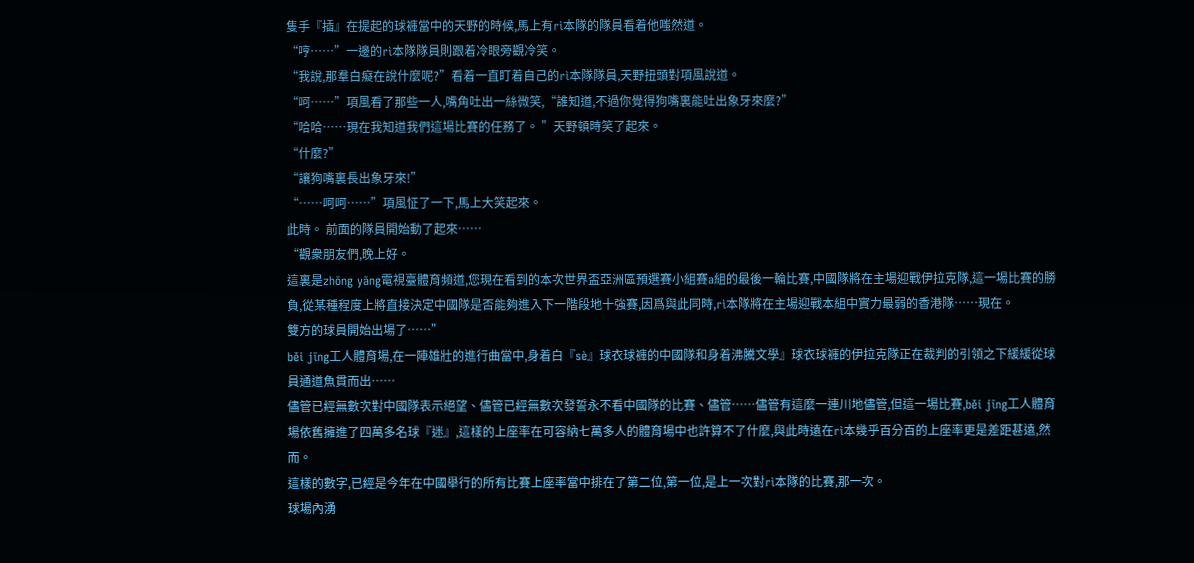隻手『插』在提起的球褲當中的天野的時候,馬上有rì本隊的隊員看着他嗤然道。
“哼……”一邊的rì本隊隊員則跟着冷眼旁觀冷笑。
“我說,那羣白癡在說什麼呢?”看着一直盯着自己的rì本隊隊員,天野扭頭對項風說道。
“呵……”項風看了那些一人,嘴角吐出一絲微笑,“誰知道,不過你覺得狗嘴裏能吐出象牙來麼?”
“哈哈……現在我知道我們這場比賽的任務了。 ”天野頓時笑了起來。
“什麼?”
“讓狗嘴裏長出象牙來!”
“……呵呵……”項風怔了一下,馬上大笑起來。
此時。 前面的隊員開始動了起來……
“觀衆朋友們,晚上好。
這裏是zhōng yāng電視臺體育頻道,您現在看到的本次世界盃亞洲區預選賽小組賽a組的最後一輪比賽,中國隊將在主場迎戰伊拉克隊,這一場比賽的勝負,從某種程度上將直接決定中國隊是否能夠進入下一階段地十強賽,因爲與此同時,rì本隊將在主場迎戰本組中實力最弱的香港隊……現在。
雙方的球員開始出場了……”
běi jīng工人體育場,在一陣雄壯的進行曲當中,身着白『sè』球衣球褲的中國隊和身着沸騰文學』球衣球褲的伊拉克隊正在裁判的引領之下緩緩從球員通道魚貫而出……
儘管已經無數次對中國隊表示絕望、儘管已經無數次發誓永不看中國隊的比賽、儘管……儘管有這麼一連川地儘管,但這一場比賽,běi jīng工人體育場依舊擁進了四萬多名球『迷』,這樣的上座率在可容納七萬多人的體育場中也許算不了什麼,與此時遠在rì本幾乎百分百的上座率更是差距甚遠,然而。
這樣的數字,已經是今年在中國舉行的所有比賽上座率當中排在了第二位,第一位,是上一次對rì本隊的比賽,那一次。
球場內湧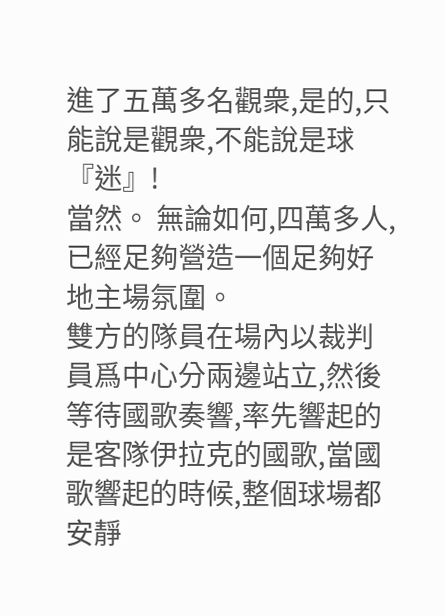進了五萬多名觀衆,是的,只能說是觀衆,不能說是球『迷』!
當然。 無論如何,四萬多人,已經足夠營造一個足夠好地主場氛圍。
雙方的隊員在場內以裁判員爲中心分兩邊站立,然後等待國歌奏響,率先響起的是客隊伊拉克的國歌,當國歌響起的時候,整個球場都安靜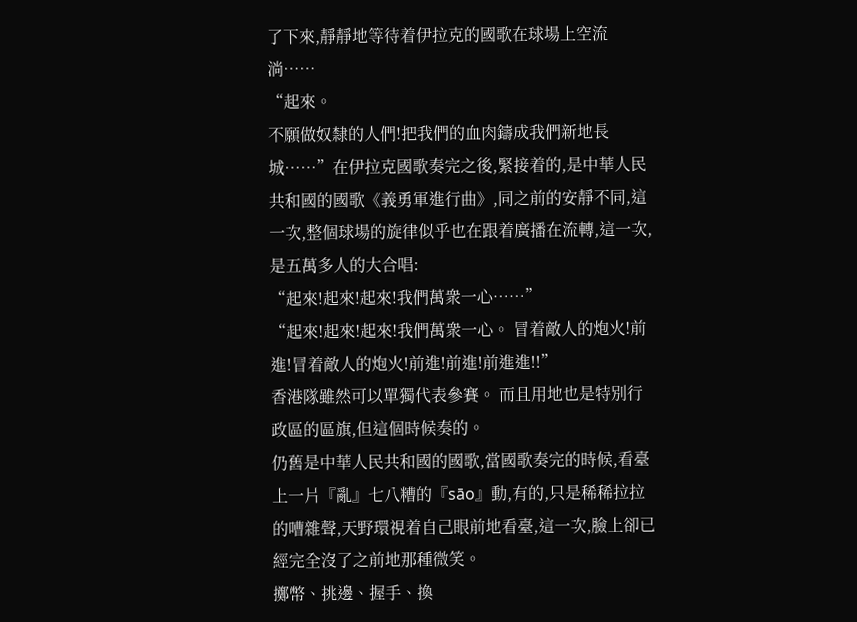了下來,靜靜地等待着伊拉克的國歌在球場上空流淌……
“起來。
不願做奴隸的人們!把我們的血肉鑄成我們新地長城……”在伊拉克國歌奏完之後,緊接着的,是中華人民共和國的國歌《義勇軍進行曲》,同之前的安靜不同,這一次,整個球場的旋律似乎也在跟着廣播在流轉,這一次,是五萬多人的大合唱:
“起來!起來!起來!我們萬衆一心……”
“起來!起來!起來!我們萬衆一心。 冒着敵人的炮火!前進!冒着敵人的炮火!前進!前進!前進進!!”
香港隊雖然可以單獨代表參賽。 而且用地也是特別行政區的區旗,但這個時候奏的。
仍舊是中華人民共和國的國歌,當國歌奏完的時候,看臺上一片『亂』七八糟的『sāo』動,有的,只是稀稀拉拉的嘈雜聲,天野環視着自己眼前地看臺,這一次,臉上卻已經完全沒了之前地那種微笑。
擲幣、挑邊、握手、換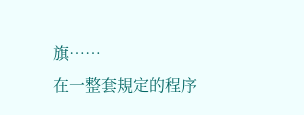旗……
在一整套規定的程序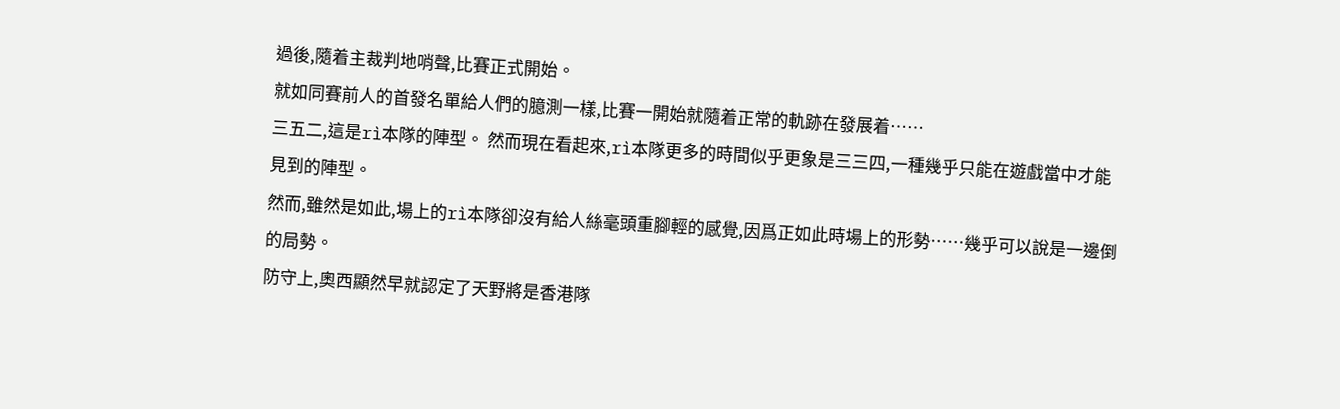過後,隨着主裁判地哨聲,比賽正式開始。
就如同賽前人的首發名單給人們的臆測一樣,比賽一開始就隨着正常的軌跡在發展着……
三五二,這是rì本隊的陣型。 然而現在看起來,rì本隊更多的時間似乎更象是三三四,一種幾乎只能在遊戲當中才能見到的陣型。
然而,雖然是如此,場上的rì本隊卻沒有給人絲毫頭重腳輕的感覺,因爲正如此時場上的形勢……幾乎可以說是一邊倒的局勢。
防守上,奧西顯然早就認定了天野將是香港隊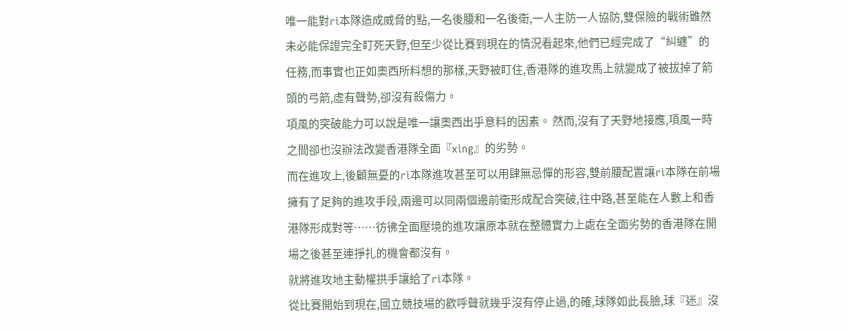唯一能對rì本隊造成威脅的點,一名後腰和一名後衛,一人主防一人協防,雙保險的戰術雖然未必能保證完全盯死天野,但至少從比賽到現在的情況看起來,他們已經完成了“糾纏”的任務,而事實也正如奧西所料想的那樣,天野被盯住,香港隊的進攻馬上就變成了被拔掉了箭頭的弓箭,虛有聲勢,卻沒有殺傷力。
項風的突破能力可以說是唯一讓奧西出乎意料的因素。 然而,沒有了天野地接應,項風一時之間卻也沒辦法改變香港隊全面『xìng』的劣勢。
而在進攻上,後顧無憂的rì本隊進攻甚至可以用肆無忌憚的形容,雙前腰配置讓rì本隊在前場擁有了足夠的進攻手段,兩邊可以同兩個邊前衛形成配合突破,往中路,甚至能在人數上和香港隊形成對等……彷彿全面壓境的進攻讓原本就在整體實力上處在全面劣勢的香港隊在開場之後甚至連掙扎的機會都沒有。
就將進攻地主動權拱手讓給了rì本隊。
從比賽開始到現在,國立競技場的歡呼聲就幾乎沒有停止過,的確,球隊如此長臉,球『迷』沒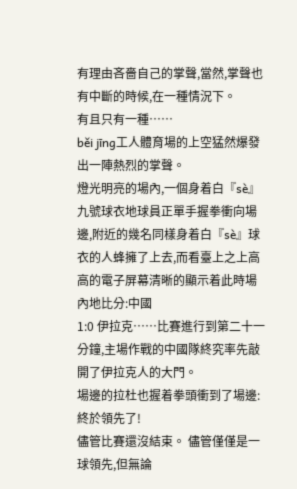有理由吝嗇自己的掌聲,當然,掌聲也有中斷的時候,在一種情況下。
有且只有一種……
běi jīng工人體育場的上空猛然爆發出一陣熱烈的掌聲。
燈光明亮的場內,一個身着白『sè』九號球衣地球員正單手握拳衝向場邊,附近的幾名同樣身着白『sè』球衣的人蜂擁了上去,而看臺上之上高高的電子屏幕清晰的顯示着此時場內地比分:中國
1:0 伊拉克……比賽進行到第二十一分鐘,主場作戰的中國隊終究率先敲開了伊拉克人的大門。
場邊的拉杜也握着拳頭衝到了場邊:終於領先了!
儘管比賽還沒結束。 儘管僅僅是一球領先,但無論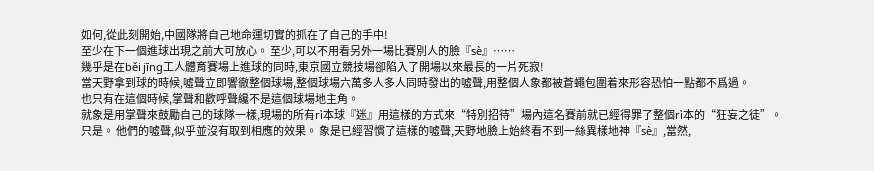如何,從此刻開始,中國隊將自己地命運切實的抓在了自己的手中!
至少在下一個進球出現之前大可放心。 至少,可以不用看另外一場比賽別人的臉『sè』……
幾乎是在běi jīng工人體育賽場上進球的同時,東京國立競技場卻陷入了開場以來最長的一片死寂!
當天野拿到球的時候,噓聲立即響徹整個球場,整個球場六萬多人多人同時發出的噓聲,用整個人象都被蒼蠅包圍着來形容恐怕一點都不爲過。
也只有在這個時候,掌聲和歡呼聲纔不是這個球場地主角。
就象是用掌聲來鼓勵自己的球隊一樣,現場的所有rì本球『迷』用這樣的方式來“特別招待”場內這名賽前就已經得罪了整個rì本的“狂妄之徒”。
只是。 他們的噓聲,似乎並沒有取到相應的效果。 象是已經習慣了這樣的噓聲,天野地臉上始終看不到一絲異樣地神『sè』,當然,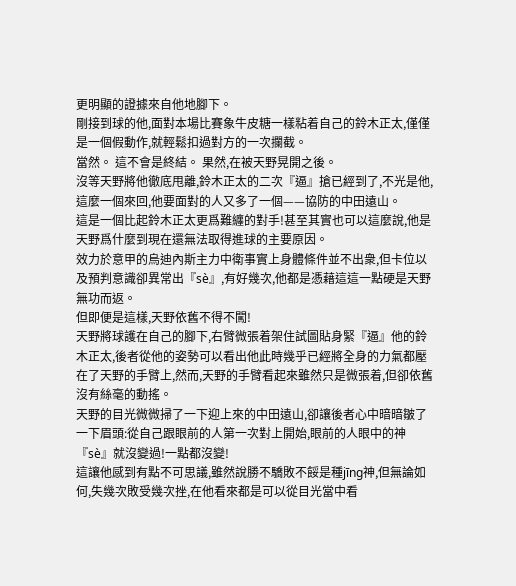更明顯的證據來自他地腳下。
剛接到球的他,面對本場比賽象牛皮糖一樣粘着自己的鈴木正太,僅僅是一個假動作,就輕鬆扣過對方的一次攔截。
當然。 這不會是終結。 果然,在被天野晃開之後。
沒等天野將他徹底甩離,鈴木正太的二次『逼』搶已經到了,不光是他,這麼一個來回,他要面對的人又多了一個——協防的中田遠山。
這是一個比起鈴木正太更爲難纏的對手!甚至其實也可以這麼說,他是天野爲什麼到現在還無法取得進球的主要原因。
效力於意甲的烏迪內斯主力中衛事實上身體條件並不出衆,但卡位以及預判意識卻異常出『sè』,有好幾次,他都是憑藉這這一點硬是天野無功而返。
但即便是這樣,天野依舊不得不闖!
天野將球護在自己的腳下,右臂微張着架住試圖貼身緊『逼』他的鈴木正太,後者從他的姿勢可以看出他此時幾乎已經將全身的力氣都壓在了天野的手臂上,然而,天野的手臂看起來雖然只是微張着,但卻依舊沒有絲毫的動搖。
天野的目光微微掃了一下迎上來的中田遠山,卻讓後者心中暗暗皺了一下眉頭:從自己跟眼前的人第一次對上開始,眼前的人眼中的神『sè』就沒變過!一點都沒變!
這讓他感到有點不可思議,雖然說勝不驕敗不餒是種jīng神,但無論如何,失幾次敗受幾次挫,在他看來都是可以從目光當中看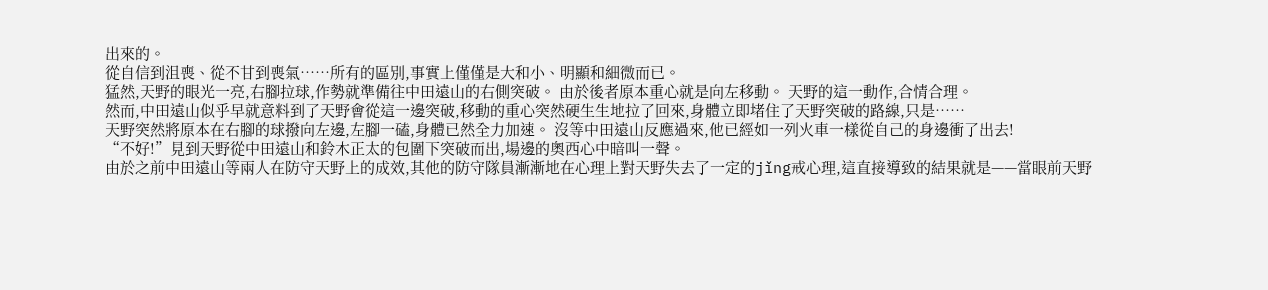出來的。
從自信到沮喪、從不甘到喪氣……所有的區別,事實上僅僅是大和小、明顯和細微而已。
猛然,天野的眼光一亮,右腳拉球,作勢就準備往中田遠山的右側突破。 由於後者原本重心就是向左移動。 天野的這一動作,合情合理。
然而,中田遠山似乎早就意料到了天野會從這一邊突破,移動的重心突然硬生生地拉了回來,身體立即堵住了天野突破的路線,只是……
天野突然將原本在右腳的球撥向左邊,左腳一磕,身體已然全力加速。 沒等中田遠山反應過來,他已經如一列火車一樣從自己的身邊衝了出去!
“不好!”見到天野從中田遠山和鈴木正太的包圍下突破而出,場邊的奧西心中暗叫一聲。
由於之前中田遠山等兩人在防守天野上的成效,其他的防守隊員漸漸地在心理上對天野失去了一定的jǐng戒心理,這直接導致的結果就是——當眼前天野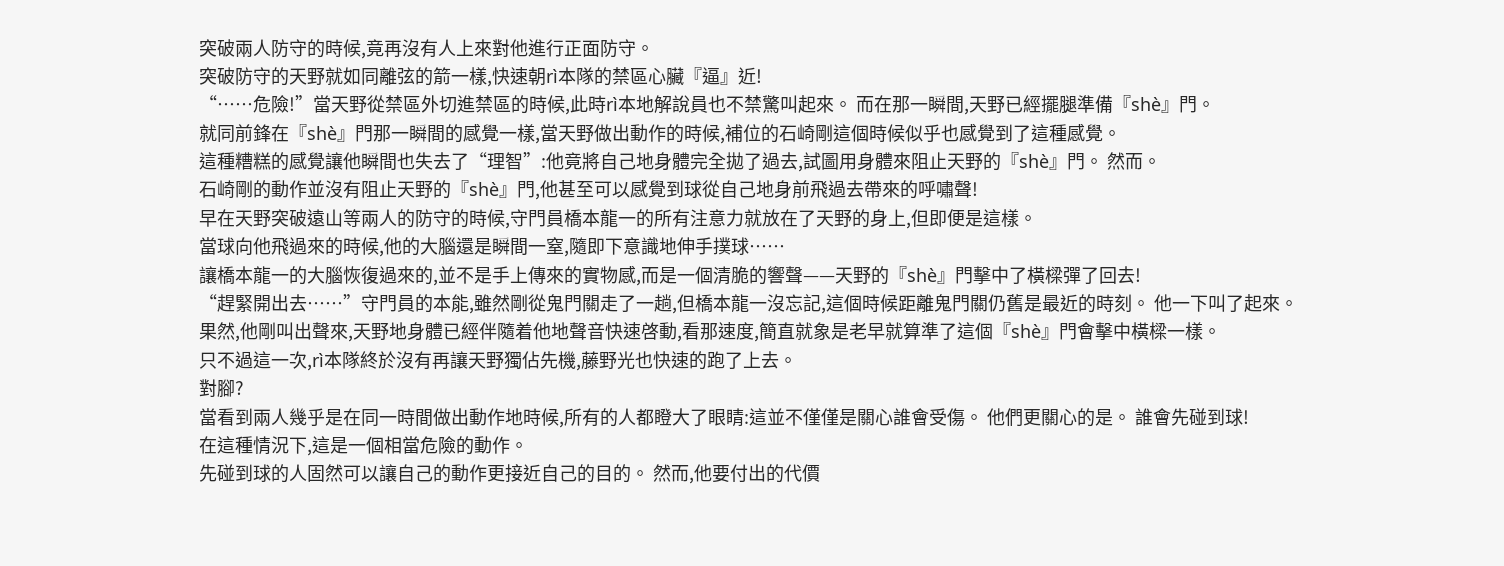突破兩人防守的時候,竟再沒有人上來對他進行正面防守。
突破防守的天野就如同離弦的箭一樣,快速朝rì本隊的禁區心臟『逼』近!
“……危險!”當天野從禁區外切進禁區的時候,此時rì本地解說員也不禁驚叫起來。 而在那一瞬間,天野已經擺腿準備『shè』門。
就同前鋒在『shè』門那一瞬間的感覺一樣,當天野做出動作的時候,補位的石崎剛這個時候似乎也感覺到了這種感覺。
這種糟糕的感覺讓他瞬間也失去了“理智”:他竟將自己地身體完全拋了過去,試圖用身體來阻止天野的『shè』門。 然而。
石崎剛的動作並沒有阻止天野的『shè』門,他甚至可以感覺到球從自己地身前飛過去帶來的呼嘯聲!
早在天野突破遠山等兩人的防守的時候,守門員橋本龍一的所有注意力就放在了天野的身上,但即便是這樣。
當球向他飛過來的時候,他的大腦還是瞬間一窒,隨即下意識地伸手撲球……
讓橋本龍一的大腦恢復過來的,並不是手上傳來的實物感,而是一個清脆的響聲——天野的『shè』門擊中了橫樑彈了回去!
“趕緊開出去……”守門員的本能,雖然剛從鬼門關走了一趟,但橋本龍一沒忘記,這個時候距離鬼門關仍舊是最近的時刻。 他一下叫了起來。
果然,他剛叫出聲來,天野地身體已經伴隨着他地聲音快速啓動,看那速度,簡直就象是老早就算準了這個『shè』門會擊中橫樑一樣。
只不過這一次,rì本隊終於沒有再讓天野獨佔先機,藤野光也快速的跑了上去。
對腳?
當看到兩人幾乎是在同一時間做出動作地時候,所有的人都瞪大了眼睛:這並不僅僅是關心誰會受傷。 他們更關心的是。 誰會先碰到球!
在這種情況下,這是一個相當危險的動作。
先碰到球的人固然可以讓自己的動作更接近自己的目的。 然而,他要付出的代價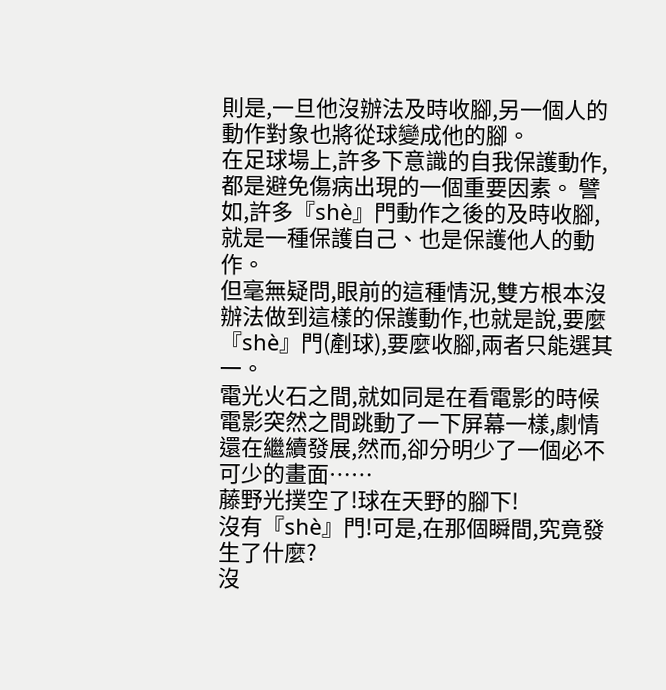則是,一旦他沒辦法及時收腳,另一個人的動作對象也將從球變成他的腳。
在足球場上,許多下意識的自我保護動作,都是避免傷病出現的一個重要因素。 譬如,許多『shè』門動作之後的及時收腳,就是一種保護自己、也是保護他人的動作。
但毫無疑問,眼前的這種情況,雙方根本沒辦法做到這樣的保護動作,也就是說,要麼『shè』門(剷球),要麼收腳,兩者只能選其一。
電光火石之間,就如同是在看電影的時候電影突然之間跳動了一下屏幕一樣,劇情還在繼續發展,然而,卻分明少了一個必不可少的畫面……
藤野光撲空了!球在天野的腳下!
沒有『shè』門!可是,在那個瞬間,究竟發生了什麼?
沒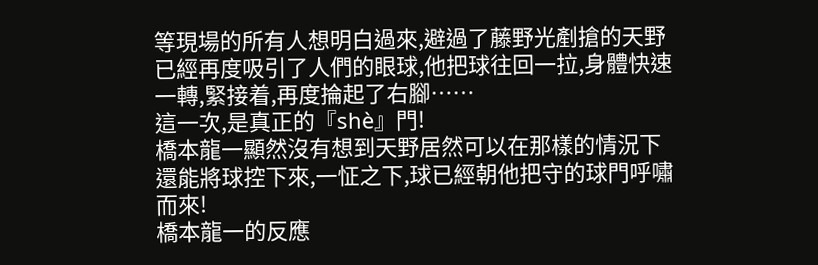等現場的所有人想明白過來,避過了藤野光剷搶的天野已經再度吸引了人們的眼球,他把球往回一拉,身體快速一轉,緊接着,再度掄起了右腳……
這一次,是真正的『shè』門!
橋本龍一顯然沒有想到天野居然可以在那樣的情況下還能將球控下來,一怔之下,球已經朝他把守的球門呼嘯而來!
橋本龍一的反應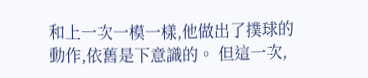和上一次一模一樣,他做出了撲球的動作,依舊是下意識的。 但這一次,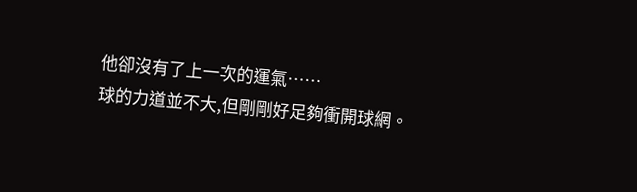他卻沒有了上一次的運氣……
球的力道並不大,但剛剛好足夠衝開球網。